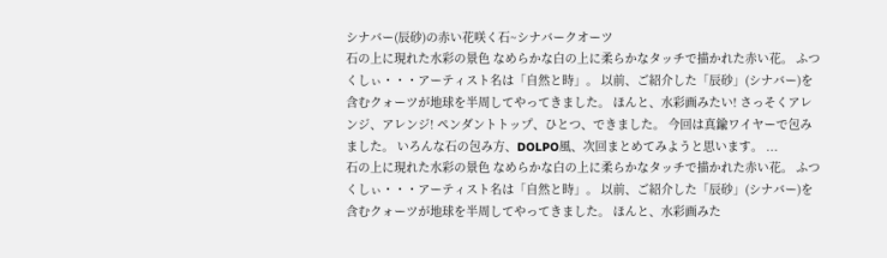シナバー(辰砂)の赤い花咲く石~シナバークオーツ
石の上に現れた水彩の景色 なめらかな白の上に柔らかなタッチで描かれた赤い花。 ふつくしぃ・・・アーティスト名は「自然と時」。 以前、ご紹介した「辰砂」(シナバー)を含むクォーツが地球を半周してやってきました。 ほんと、水彩画みたい! さっそくアレンジ、アレンジ! ペンダントトップ、ひとつ、できました。 今回は真鍮ワイヤーで包みました。 いろんな石の包み方、DOLPO風、次回まとめてみようと思います。 ...
石の上に現れた水彩の景色 なめらかな白の上に柔らかなタッチで描かれた赤い花。 ふつくしぃ・・・アーティスト名は「自然と時」。 以前、ご紹介した「辰砂」(シナバー)を含むクォーツが地球を半周してやってきました。 ほんと、水彩画みた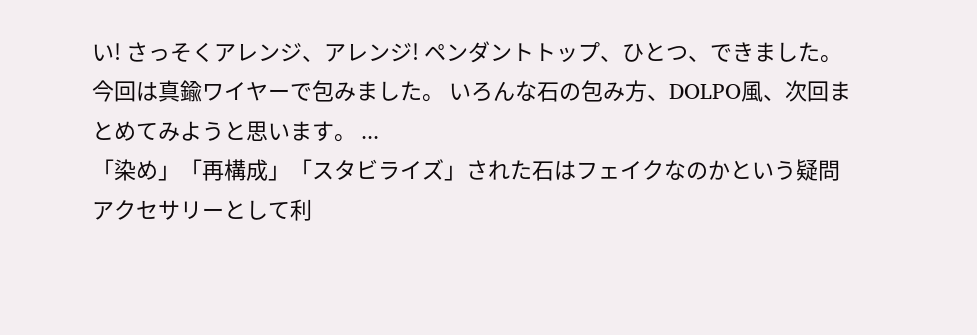い! さっそくアレンジ、アレンジ! ペンダントトップ、ひとつ、できました。 今回は真鍮ワイヤーで包みました。 いろんな石の包み方、DOLPO風、次回まとめてみようと思います。 ...
「染め」「再構成」「スタビライズ」された石はフェイクなのかという疑問 アクセサリーとして利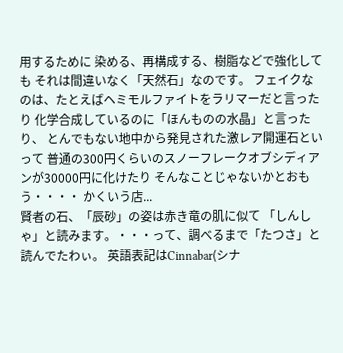用するために 染める、再構成する、樹脂などで強化しても それは間違いなく「天然石」なのです。 フェイクなのは、たとえばヘミモルファイトをラリマーだと言ったり 化学合成しているのに「ほんものの水晶」と言ったり、 とんでもない地中から発見された激レア開運石といって 普通の300円くらいのスノーフレークオブシディアンが30000円に化けたり そんなことじゃないかとおもう・・・・ かくいう店...
賢者の石、「辰砂」の姿は赤き竜の肌に似て 「しんしゃ」と読みます。・・・って、調べるまで「たつさ」と読んでたわぃ。 英語表記はCinnabar(シナ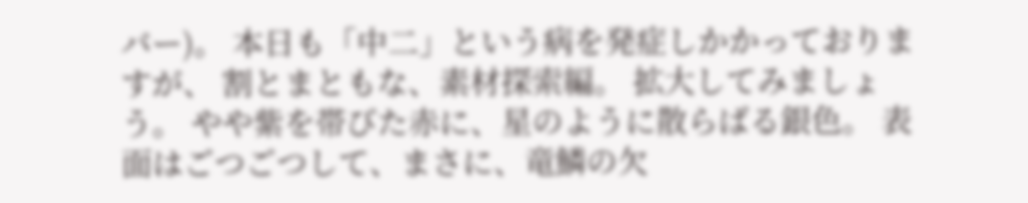バー)。 本日も「中二」という病を発症しかかっておりますが、 割とまともな、素材探索編。 拡大してみましょう。 やや紫を帯びた赤に、星のように散らばる銀色。 表面はごつごつして、まさに、竜鱗の欠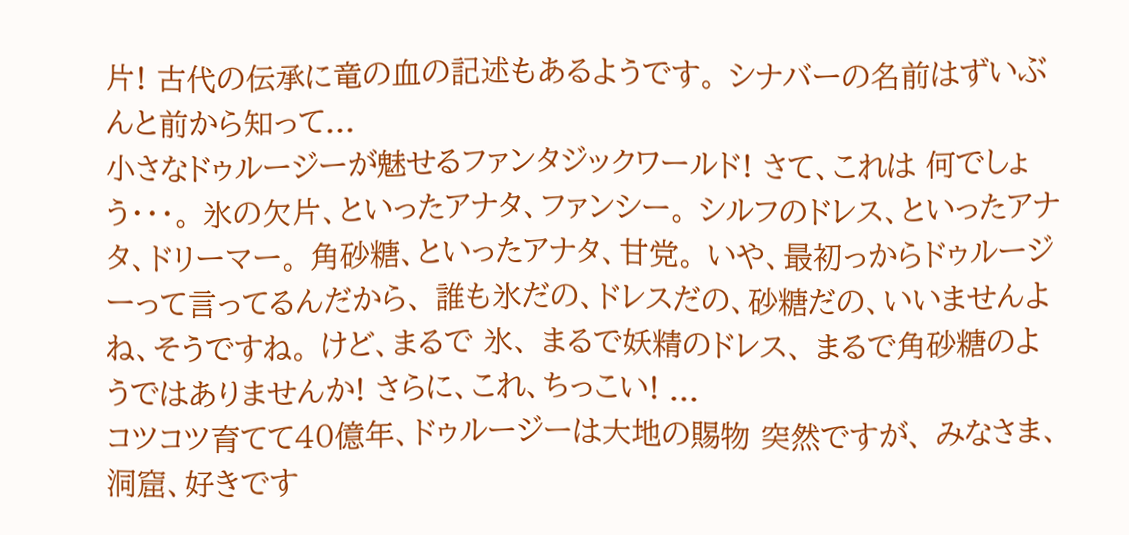片! 古代の伝承に竜の血の記述もあるようです。 シナバーの名前はずいぶんと前から知って...
小さなドゥルージーが魅せるファンタジックワールド! さて、これは 何でしょう・・・。 氷の欠片、といったアナタ、ファンシー。 シルフのドレス、といったアナタ、ドリーマー。 角砂糖、といったアナタ、甘党。 いや、最初っからドゥルージーって言ってるんだから、 誰も氷だの、ドレスだの、砂糖だの、いいませんよね、そうですね。 けど、まるで 氷、 まるで妖精のドレス、 まるで角砂糖のようではありませんか! さらに、これ、ちっこい! ...
コツコツ育てて40億年、ドゥルージーは大地の賜物 突然ですが、 みなさま、洞窟、好きです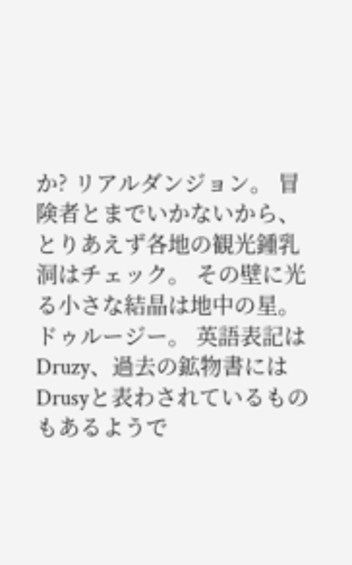か? リアルダンジョン。 冒険者とまでいかないから、とりあえず各地の観光鍾乳洞はチェック。 その壁に光る小さな結晶は地中の星。 ドゥルージー。 英語表記はDruzy、過去の鉱物書にはDrusyと表わされているものもあるようで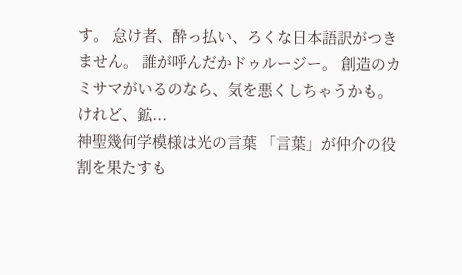す。 怠け者、酔っ払い、ろくな日本語訳がつきません。 誰が呼んだかドゥルージー。 創造のカミサマがいるのなら、気を悪くしちゃうかも。 けれど、鉱...
神聖幾何学模様は光の言葉 「言葉」が仲介の役割を果たすも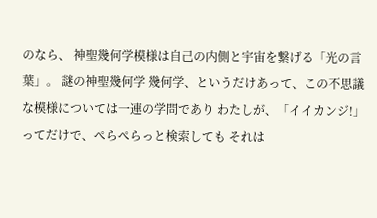のなら、 神聖幾何学模様は自己の内側と宇宙を繋げる「光の言葉」。 謎の神聖幾何学 幾何学、というだけあって、この不思議な模様については一連の学問であり わたしが、「イイカンジ!」ってだけで、ぺらぺらっと検索しても それは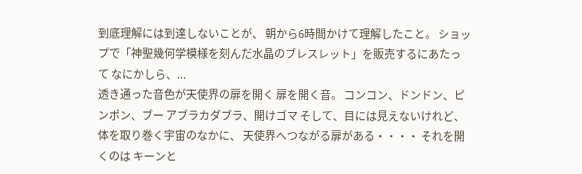到底理解には到達しないことが、 朝から6時間かけて理解したこと。 ショップで「神聖幾何学模様を刻んだ水晶のブレスレット」を販売するにあたって なにかしら、...
透き通った音色が天使界の扉を開く 扉を開く音。 コンコン、ドンドン、ピンポン、ブー アブラカダブラ、開けゴマ そして、目には見えないけれど、体を取り巻く宇宙のなかに、 天使界へつながる扉がある・・・・ それを開くのは キーンと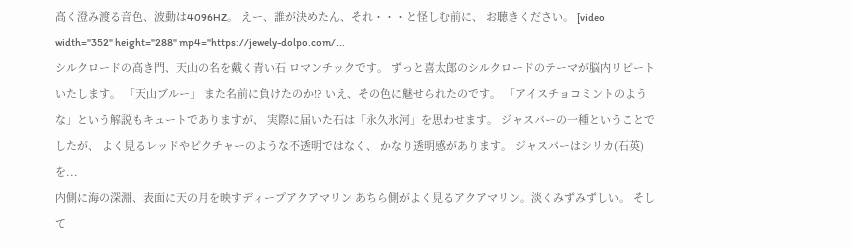高く澄み渡る音色、波動は4096HZ。 えー、誰が決めたん、それ・・・と怪しむ前に、 お聴きください。 [video width="352" height="288" mp4="https://jewely-dolpo.com/...
シルクロードの高き門、天山の名を戴く青い石 ロマンチックです。 ずっと喜太郎のシルクロードのテーマが脳内リピートいたします。 「天山ブルー」 また名前に負けたのか!? いえ、その色に魅せられたのです。 「アイスチョコミントのような」という解説もキュートでありますが、 実際に届いた石は「永久氷河」を思わせます。 ジャスパーの一種ということでしたが、 よく見るレッドやピクチャーのような不透明ではなく、 かなり透明感があります。 ジャスパーはシリカ(石英)を...
内側に海の深淵、表面に天の月を映すディープアクアマリン あちら側がよく見るアクアマリン。淡くみずみずしい。 そして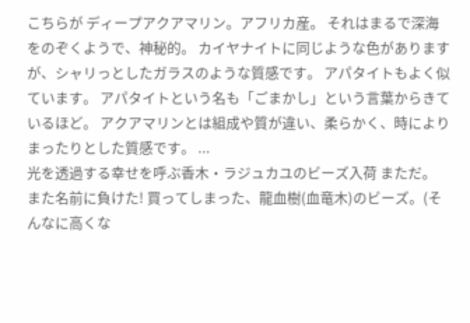こちらが ディープアクアマリン。アフリカ産。 それはまるで深海をのぞくようで、神秘的。 カイヤナイトに同じような色がありますが、シャリっとしたガラスのような質感です。 アパタイトもよく似ています。 アパタイトという名も「ごまかし」という言葉からきているほど。 アクアマリンとは組成や質が違い、柔らかく、時によりまったりとした質感です。 ...
光を透過する幸せを呼ぶ香木・ラジュカユのビーズ入荷 まただ。 また名前に負けた! 買ってしまった、龍血樹(血竜木)のビーズ。(そんなに高くな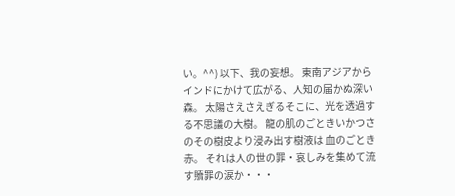い。^^) 以下、我の妄想。 東南アジアからインドにかけて広がる、人知の届かぬ深い森。 太陽さえさえぎるそこに、光を透過する不思議の大樹。 龍の肌のごときいかつさのその樹皮より浸み出す樹液は 血のごとき赤。 それは人の世の罪・哀しみを集めて流す贖罪の涙か・・・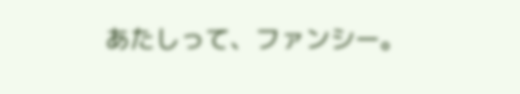あたしって、ファンシー。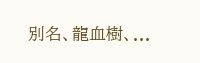別名、龍血樹、...